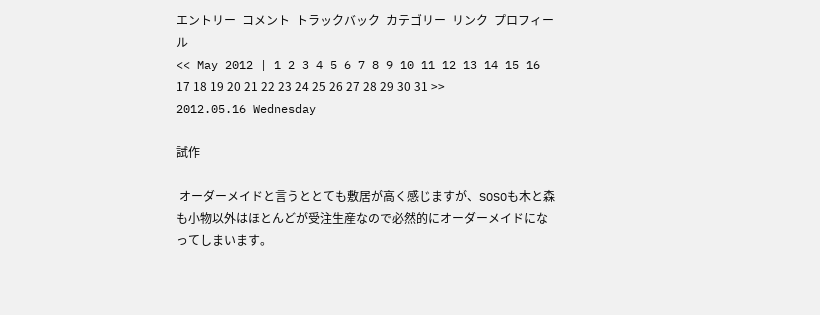エントリー  コメント  トラックバック  カテゴリー  リンク  プロフィール
<< May 2012 | 1 2 3 4 5 6 7 8 9 10 11 12 13 14 15 16 17 18 19 20 21 22 23 24 25 26 27 28 29 30 31 >>
2012.05.16 Wednesday

試作

 オーダーメイドと言うととても敷居が高く感じますが、SOSOも木と森も小物以外はほとんどが受注生産なので必然的にオーダーメイドになってしまいます。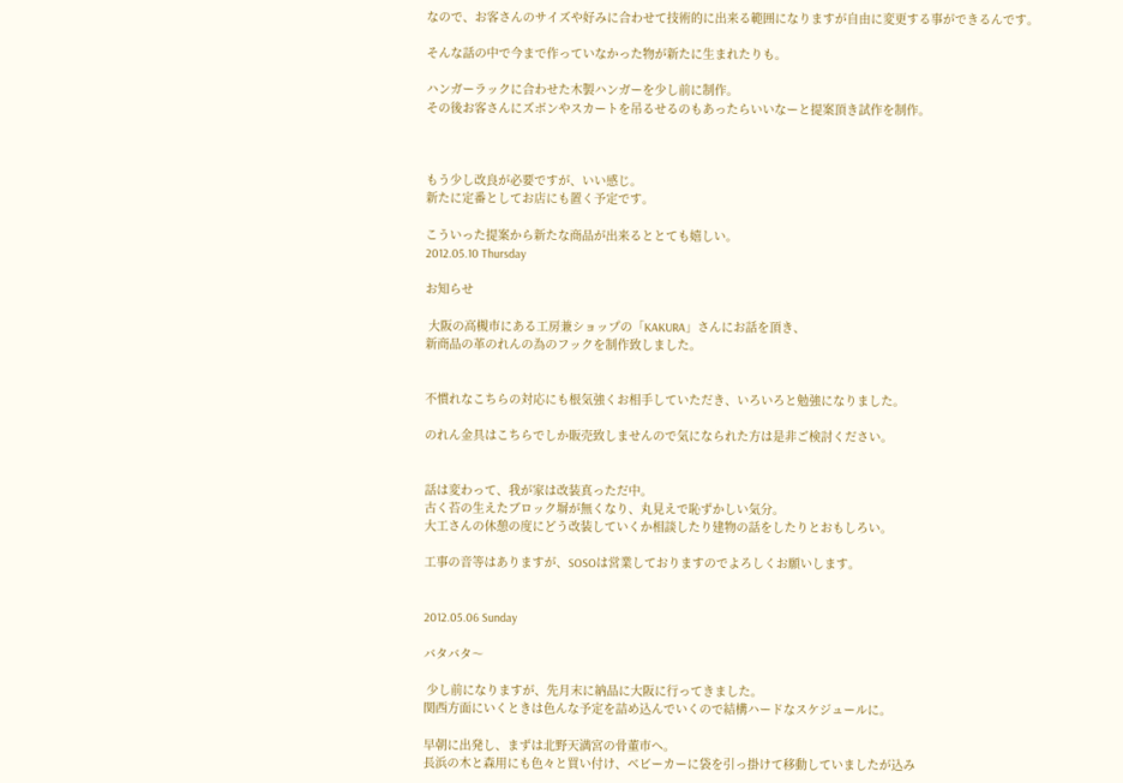なので、お客さんのサイズや好みに合わせて技術的に出来る範囲になりますが自由に変更する事ができるんです。

そんな話の中で今まで作っていなかった物が新たに生まれたりも。

ハンガーラックに合わせた木製ハンガーを少し前に制作。
その後お客さんにズボンやスカートを吊るせるのもあったらいいなーと提案頂き試作を制作。



もう少し改良が必要ですが、いい感じ。
新たに定番としてお店にも置く予定です。

こういった提案から新たな商品が出来るととても嬉しい。
2012.05.10 Thursday

お知らせ

 大阪の高槻市にある工房兼ショップの「KAKURA」さんにお話を頂き、
新商品の革のれんの為のフックを制作致しました。


不慣れなこちらの対応にも根気強くお相手していただき、いろいろと勉強になりました。

のれん金具はこちらでしか販売致しませんので気になられた方は是非ご検討ください。


話は変わって、我が家は改装真っただ中。
古く苔の生えたブロック塀が無くなり、丸見えで恥ずかしい気分。
大工さんの休憩の度にどう改装していくか相談したり建物の話をしたりとおもしろい。

工事の音等はありますが、SOSOは営業しておりますのでよろしくお願いします。


2012.05.06 Sunday

バタバタ〜

 少し前になりますが、先月末に納品に大阪に行ってきました。
関西方面にいくときは色んな予定を詰め込んでいくので結構ハードなスケジュールに。

早朝に出発し、まずは北野天満宮の骨董市へ。
長浜の木と森用にも色々と買い付け、ベビーカーに袋を引っ掛けて移動していましたが込み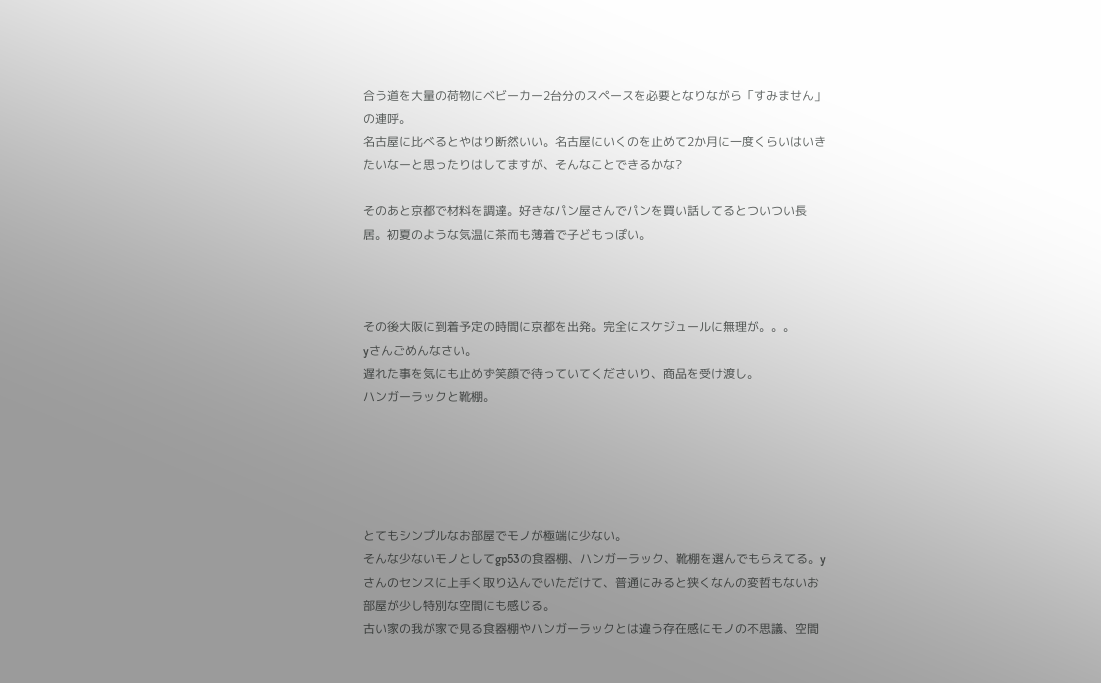合う道を大量の荷物にベビーカー2台分のスペースを必要となりながら「すみません」の連呼。
名古屋に比べるとやはり断然いい。名古屋にいくのを止めて2か月に一度くらいはいきたいなーと思ったりはしてますが、そんなことできるかな?

そのあと京都で材料を調達。好きなパン屋さんでパンを買い話してるとついつい長居。初夏のような気温に茶而も薄着で子どもっぽい。



その後大阪に到着予定の時間に京都を出発。完全にスケジュールに無理が。。。
yさんごめんなさい。
遅れた事を気にも止めず笑顔で待っていてくださいり、商品を受け渡し。
ハンガーラックと靴棚。





とてもシンプルなお部屋でモノが極端に少ない。
そんな少ないモノとしてgp53の食器棚、ハンガーラック、靴棚を選んでもらえてる。yさんのセンスに上手く取り込んでいただけて、普通にみると狭くなんの変哲もないお部屋が少し特別な空間にも感じる。
古い家の我が家で見る食器棚やハンガーラックとは違う存在感にモノの不思議、空間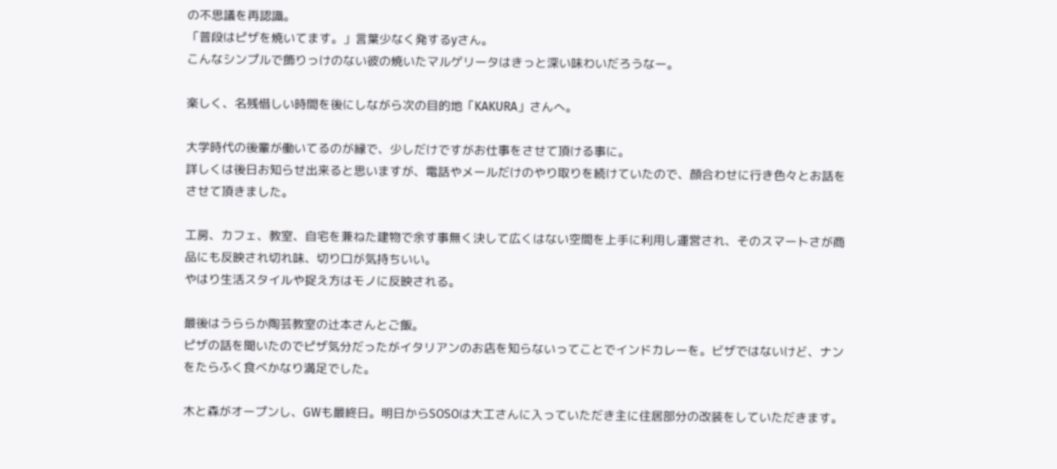の不思議を再認識。
「普段はピザを焼いてます。」言葉少なく発するyさん。
こんなシンプルで飾りっけのない彼の焼いたマルゲリータはきっと深い味わいだろうなー。

楽しく、名残惜しい時間を後にしながら次の目的地「KAKURA」さんへ。

大学時代の後輩が働いてるのが縁で、少しだけですがお仕事をさせて頂ける事に。
詳しくは後日お知らせ出来ると思いますが、電話やメールだけのやり取りを続けていたので、顔合わせに行き色々とお話をさせて頂きました。

工房、カフェ、教室、自宅を兼ねた建物で余す事無く決して広くはない空間を上手に利用し運営され、そのスマートさが商品にも反映され切れ味、切り口が気持ちいい。
やはり生活スタイルや捉え方はモノに反映される。

最後はうららか陶芸教室の辻本さんとご飯。
ピザの話を聞いたのでピザ気分だったがイタリアンのお店を知らないってことでインドカレーを。ビザではないけど、ナンをたらふく食べかなり満足でした。

木と森がオープンし、GWも最終日。明日からSOSOは大工さんに入っていただき主に住居部分の改装をしていただきます。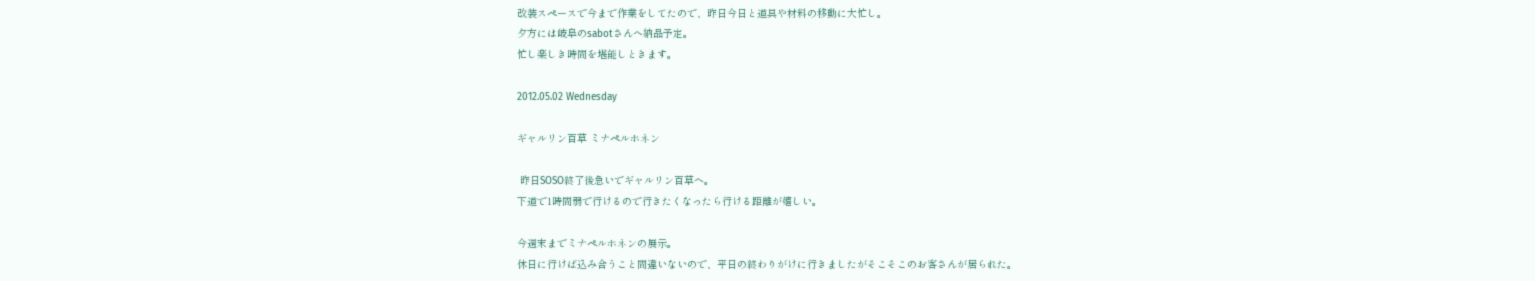改装スペースで今まで作業をしてたので、昨日今日と道具や材料の移動に大忙し。
夕方には岐阜のsabotさんへ納品予定。
忙し楽しき時間を堪能しときます。

2012.05.02 Wednesday

ギャルリン百草 ミナペルホネン

 昨日SOSO終了後急いでギャルリン百草へ。
下道で1時間弱で行けるので行きたくなったら行ける距離が嬉しい。

今週末までミナペルホネンの展示。
休日に行けば込み合うこと間違いないので、平日の終わりがけに行きましたがそこそこのお客さんが居られた。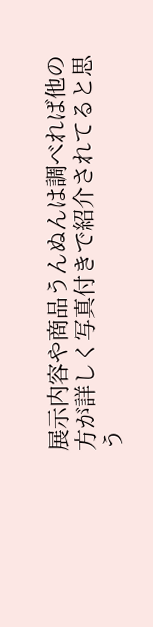展示内容や商品うんぬんは調べれば他の方が詳しく写真付きで紹介されてると思う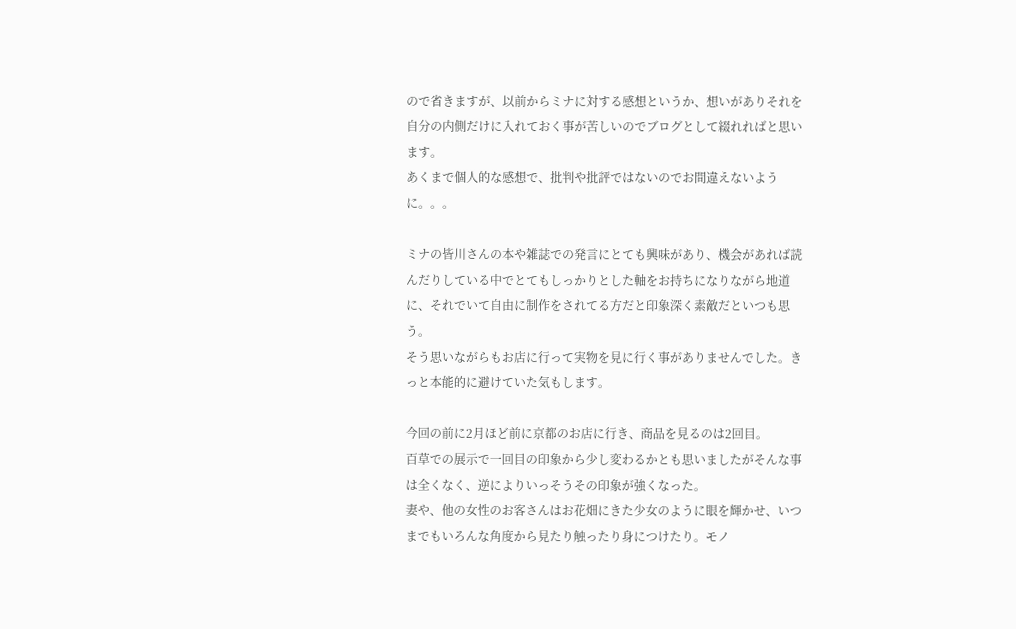ので省きますが、以前からミナに対する感想というか、想いがありそれを自分の内側だけに入れておく事が苦しいのでブログとして綴れればと思います。
あくまで個人的な感想で、批判や批評ではないのでお間違えないように。。。

ミナの皆川さんの本や雑誌での発言にとても興味があり、機会があれば読んだりしている中でとてもしっかりとした軸をお持ちになりながら地道に、それでいて自由に制作をされてる方だと印象深く素敵だといつも思う。
そう思いながらもお店に行って実物を見に行く事がありませんでした。きっと本能的に避けていた気もします。

今回の前に2月ほど前に京都のお店に行き、商品を見るのは2回目。
百草での展示で一回目の印象から少し変わるかとも思いましたがそんな事は全くなく、逆によりいっそうその印象が強くなった。
妻や、他の女性のお客さんはお花畑にきた少女のように眼を輝かせ、いつまでもいろんな角度から見たり触ったり身につけたり。モノ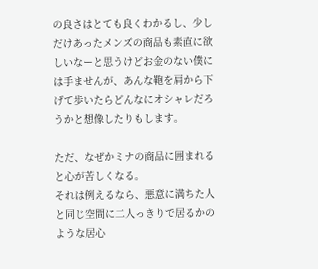の良さはとても良くわかるし、少しだけあったメンズの商品も素直に欲しいなーと思うけどお金のない僕には手ませんが、あんな鞄を肩から下げて歩いたらどんなにオシャレだろうかと想像したりもします。

ただ、なぜかミナの商品に囲まれると心が苦しくなる。
それは例えるなら、悪意に満ちた人と同じ空間に二人っきりで居るかのような居心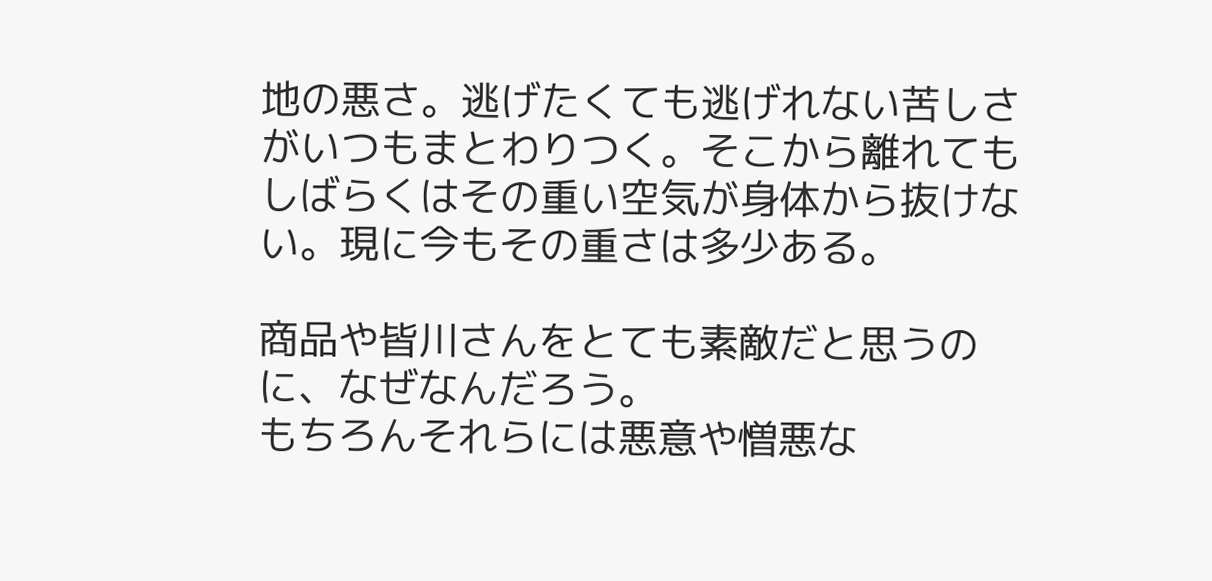地の悪さ。逃げたくても逃げれない苦しさがいつもまとわりつく。そこから離れてもしばらくはその重い空気が身体から抜けない。現に今もその重さは多少ある。

商品や皆川さんをとても素敵だと思うのに、なぜなんだろう。
もちろんそれらには悪意や憎悪な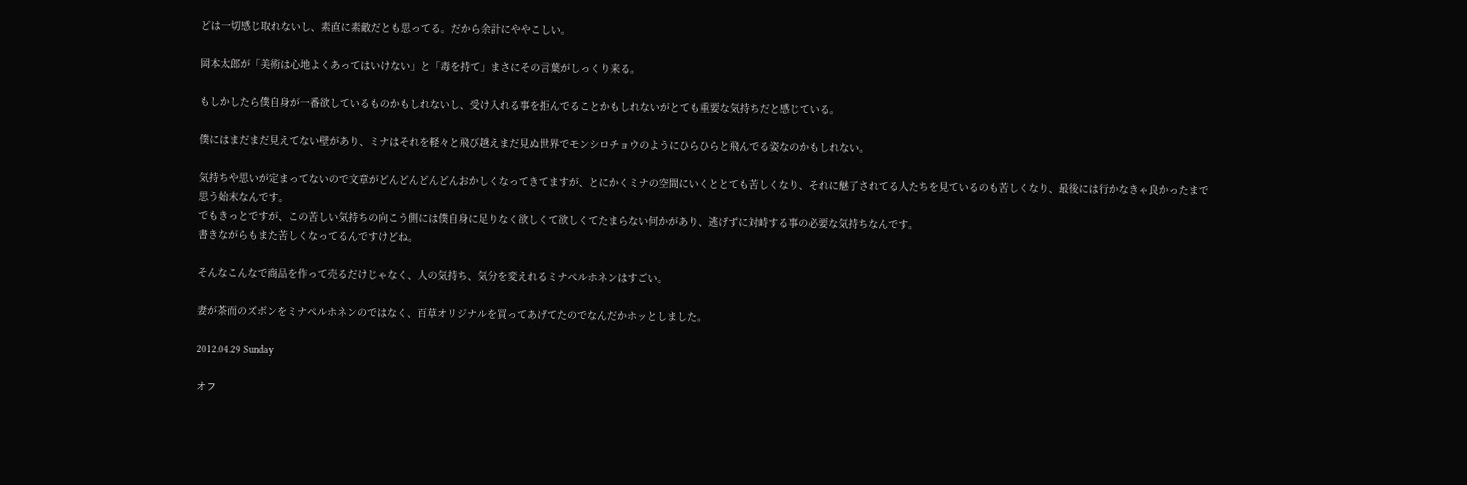どは一切感じ取れないし、素直に素敵だとも思ってる。だから余計にややこしい。

岡本太郎が「美術は心地よくあってはいけない」と「毒を持て」まさにその言葉がしっくり来る。

もしかしたら僕自身が一番欲しているものかもしれないし、受け入れる事を拒んでることかもしれないがとても重要な気持ちだと感じている。

僕にはまだまだ見えてない壁があり、ミナはそれを軽々と飛び越えまだ見ぬ世界でモンシロチョウのようにひらひらと飛んでる姿なのかもしれない。

気持ちや思いが定まってないので文章がどんどんどんどんおかしくなってきてますが、とにかくミナの空間にいくととても苦しくなり、それに魅了されてる人たちを見ているのも苦しくなり、最後には行かなきゃ良かったまで思う始末なんです。
でもきっとですが、この苦しい気持ちの向こう側には僕自身に足りなく欲しくて欲しくてたまらない何かがあり、逃げずに対峙する事の必要な気持ちなんです。
書きながらもまた苦しくなってるんですけどね。

そんなこんなで商品を作って売るだけじゃなく、人の気持ち、気分を変えれるミナペルホネンはすごい。

妻が茶而のズボンをミナペルホネンのではなく、百草オリジナルを買ってあげてたのでなんだかホッとしました。

2012.04.29 Sunday

オフ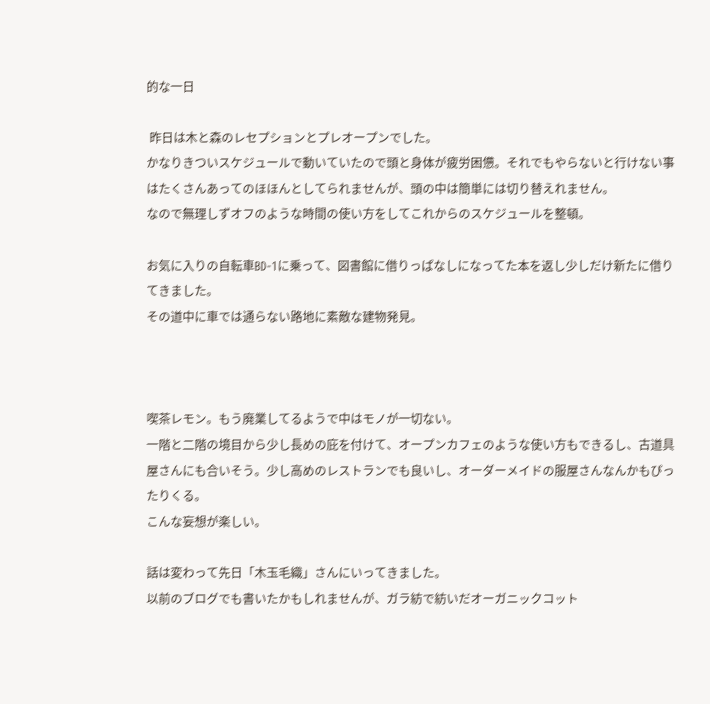的な一日

 昨日は木と森のレセプションとプレオープンでした。
かなりきついスケジュールで動いていたので頭と身体が疲労困憊。それでもやらないと行けない事はたくさんあってのほほんとしてられませんが、頭の中は簡単には切り替えれません。
なので無理しずオフのような時間の使い方をしてこれからのスケジュールを整頓。

お気に入りの自転車BD-1に乗って、図書館に借りっぱなしになってた本を返し少しだけ新たに借りてきました。
その道中に車では通らない路地に素敵な建物発見。



喫茶レモン。もう廃業してるようで中はモノが一切ない。
一階と二階の境目から少し長めの庇を付けて、オープンカフェのような使い方もできるし、古道具屋さんにも合いそう。少し高めのレストランでも良いし、オーダーメイドの服屋さんなんかもぴったりくる。
こんな妄想が楽しい。

話は変わって先日「木玉毛織」さんにいってきました。
以前のブログでも書いたかもしれませんが、ガラ紡で紡いだオーガニックコット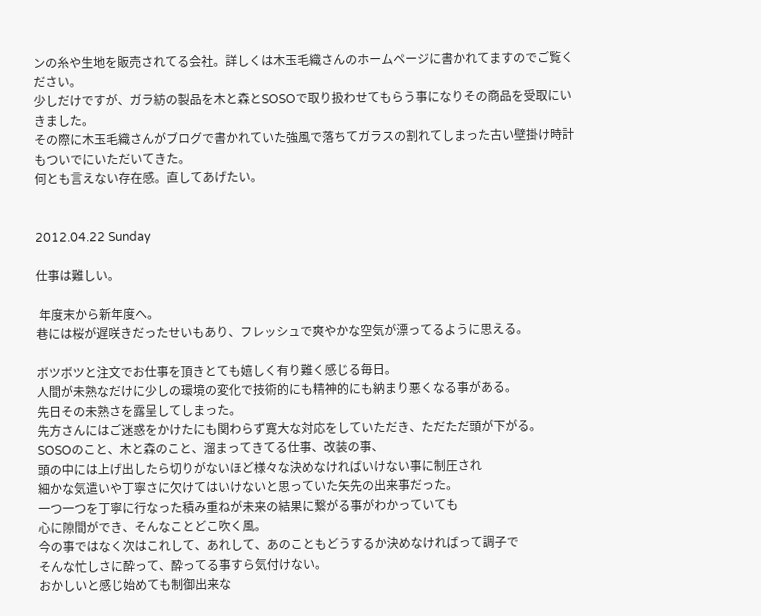ンの糸や生地を販売されてる会社。詳しくは木玉毛織さんのホームページに書かれてますのでご覧ください。
少しだけですが、ガラ紡の製品を木と森とSOSOで取り扱わせてもらう事になりその商品を受取にいきました。
その際に木玉毛織さんがブログで書かれていた強風で落ちてガラスの割れてしまった古い壁掛け時計もついでにいただいてきた。
何とも言えない存在感。直してあげたい。


2012.04.22 Sunday

仕事は難しい。

 年度末から新年度へ。
巷には桜が遅咲きだったせいもあり、フレッシュで爽やかな空気が漂ってるように思える。

ボツボツと注文でお仕事を頂きとても嬉しく有り難く感じる毎日。
人間が未熟なだけに少しの環境の変化で技術的にも精神的にも納まり悪くなる事がある。
先日その未熟さを露呈してしまった。
先方さんにはご迷惑をかけたにも関わらず寛大な対応をしていただき、ただただ頭が下がる。
SOSOのこと、木と森のこと、溜まってきてる仕事、改装の事、
頭の中には上げ出したら切りがないほど様々な決めなければいけない事に制圧され
細かな気遣いや丁寧さに欠けてはいけないと思っていた矢先の出来事だった。
一つ一つを丁寧に行なった積み重ねが未来の結果に繋がる事がわかっていても
心に隙間ができ、そんなことどこ吹く風。
今の事ではなく次はこれして、あれして、あのこともどうするか決めなければって調子で
そんな忙しさに酔って、酔ってる事すら気付けない。
おかしいと感じ始めても制御出来な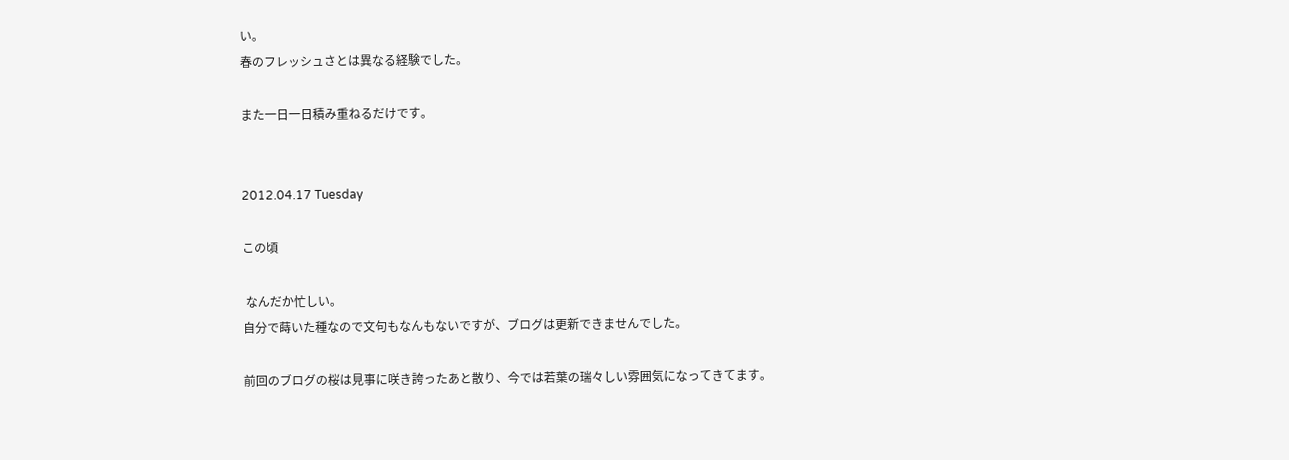い。
春のフレッシュさとは異なる経験でした。

また一日一日積み重ねるだけです。


2012.04.17 Tuesday

この頃

 なんだか忙しい。
自分で蒔いた種なので文句もなんもないですが、ブログは更新できませんでした。

前回のブログの桜は見事に咲き誇ったあと散り、今では若葉の瑞々しい雰囲気になってきてます。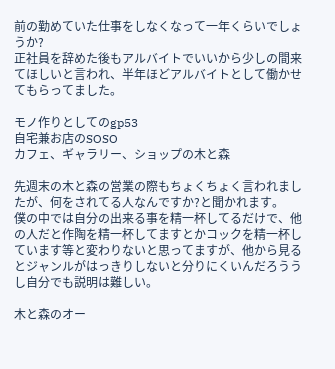前の勤めていた仕事をしなくなって一年くらいでしょうか?
正社員を辞めた後もアルバイトでいいから少しの間来てほしいと言われ、半年ほどアルバイトとして働かせてもらってました。

モノ作りとしてのgp53
自宅兼お店のSOSO
カフェ、ギャラリー、ショップの木と森

先週末の木と森の営業の際もちょくちょく言われましたが、何をされてる人なんですか?と聞かれます。
僕の中では自分の出来る事を精一杯してるだけで、他の人だと作陶を精一杯してますとかコックを精一杯しています等と変わりないと思ってますが、他から見るとジャンルがはっきりしないと分りにくいんだろううし自分でも説明は難しい。

木と森のオー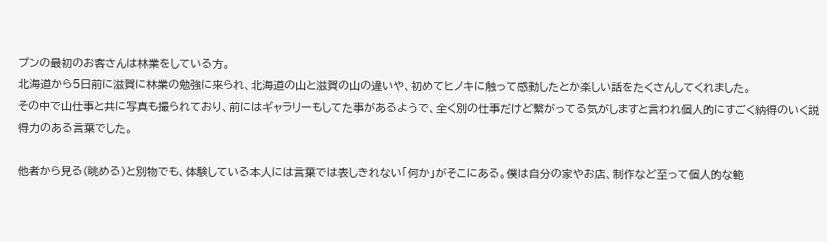プンの最初のお客さんは林業をしている方。
北海道から5日前に滋賀に林業の勉強に来られ、北海道の山と滋賀の山の違いや、初めてヒノキに触って感動したとか楽しい話をたくさんしてくれました。
その中で山仕事と共に写真も撮られており、前にはギャラリーもしてた事があるようで、全く別の仕事だけど繋がってる気がしますと言われ個人的にすごく納得のいく説得力のある言葉でした。

他者から見る(眺める)と別物でも、体験している本人には言葉では表しきれない「何か」がそこにある。僕は自分の家やお店、制作など至って個人的な範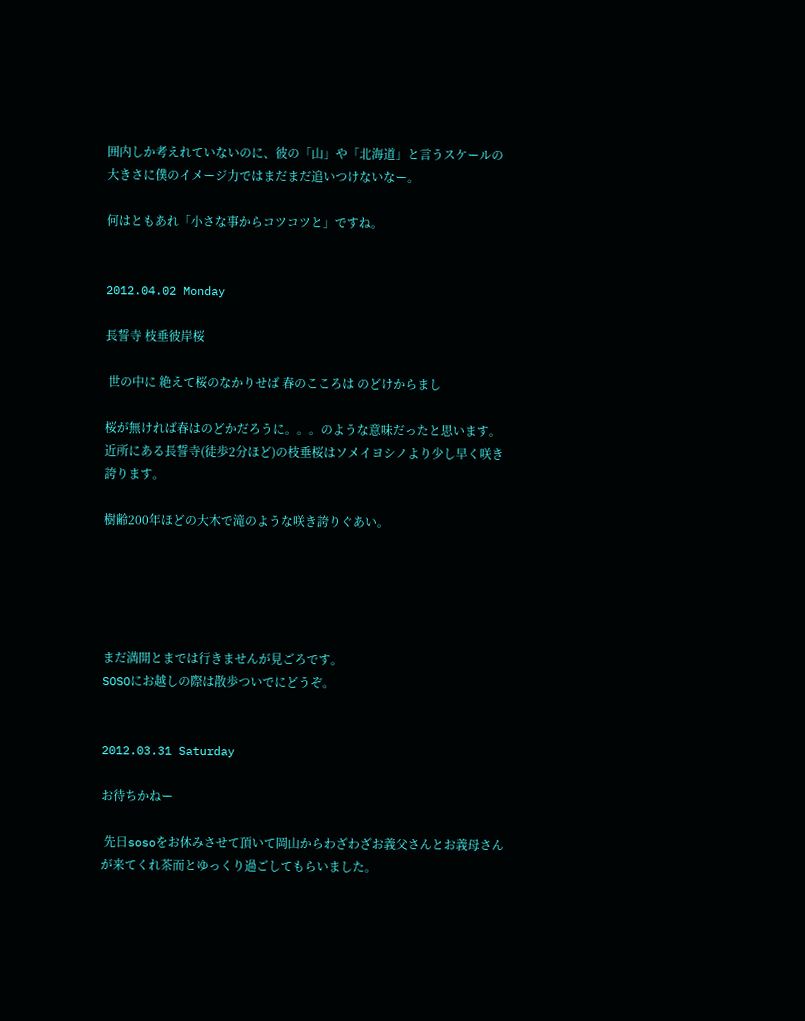囲内しか考えれていないのに、彼の「山」や「北海道」と言うスケールの大きさに僕のイメージ力ではまだまだ追いつけないなー。

何はともあれ「小さな事からコツコツと」ですね。


2012.04.02 Monday

長誓寺 枝垂彼岸桜

 世の中に 絶えて桜のなかりせば 春のこころは のどけからまし

桜が無ければ春はのどかだろうに。。。のような意味だったと思います。
近所にある長誓寺(徒歩2分ほど)の枝垂桜はソメイヨシノより少し早く咲き誇ります。

樹齢200年ほどの大木で滝のような咲き誇りぐあい。





まだ満開とまでは行きませんが見ごろです。
SOSOにお越しの際は散歩ついでにどうぞ。


2012.03.31 Saturday

お待ちかねー

 先日sosoをお休みさせて頂いて岡山からわざわざお義父さんとお義母さんが来てくれ茶而とゆっくり過ごしてもらいました。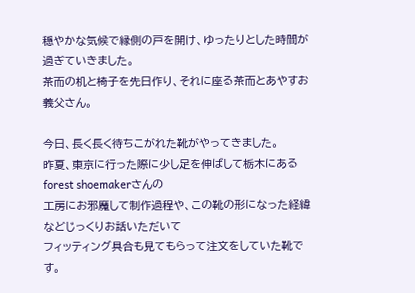穏やかな気候で縁側の戸を開け、ゆったりとした時間が過ぎていきました。
茶而の机と椅子を先日作り、それに座る茶而とあやすお義父さん。

今日、長く長く待ちこがれた靴がやってきました。
昨夏、東京に行った際に少し足を伸ばして栃木にあるforest shoemakerさんの
工房にお邪魔して制作過程や、この靴の形になった経緯などじっくりお話いただいて
フィッティング具合も見てもらって注文をしていた靴です。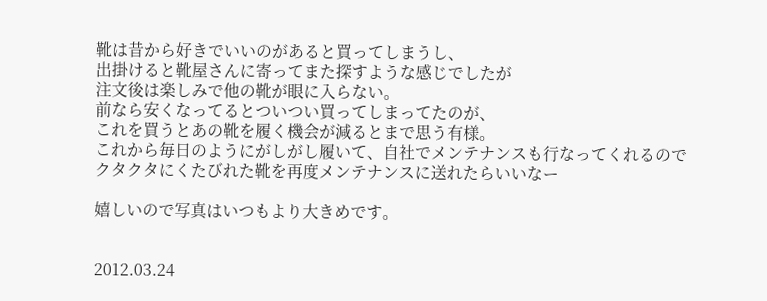靴は昔から好きでいいのがあると買ってしまうし、
出掛けると靴屋さんに寄ってまた探すような感じでしたが
注文後は楽しみで他の靴が眼に入らない。
前なら安くなってるとついつい買ってしまってたのが、
これを買うとあの靴を履く機会が減るとまで思う有様。
これから毎日のようにがしがし履いて、自社でメンテナンスも行なってくれるので
クタクタにくたびれた靴を再度メンテナンスに送れたらいいなー

嬉しいので写真はいつもより大きめです。


2012.03.24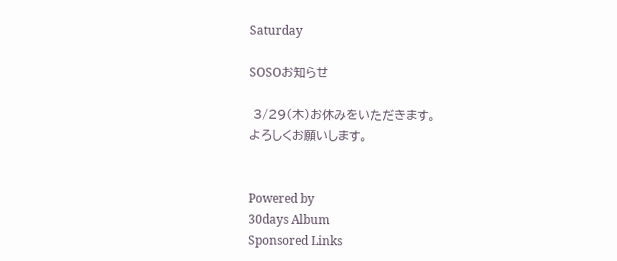Saturday

SOSOお知らせ

 3/29(木)お休みをいただきます。
よろしくお願いします。


Powered by
30days Album
Sponsored Links